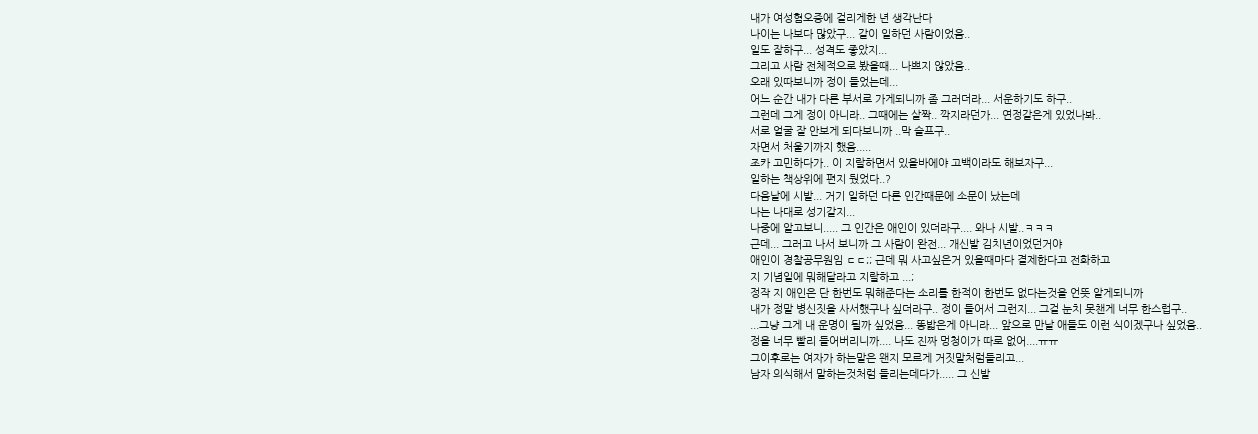내가 여성혐오증에 걸리게한 년 생각난다
나이는 나보다 많았구... 같이 일하던 사람이었음..
일도 잘하구... 성격도 좋았지...
그리고 사람 전체적으로 봤을때... 나쁘지 않았음..
오래 있따보니까 정이 들었는데...
어느 순간 내가 다른 부서로 가게되니까 좀 그러더라... 서운하기도 하구..
그런데 그게 정이 아니라.. 그때에는 살짝.. 깍지라던가... 연정같은게 있었나봐..
서로 얼굴 잘 안보게 되다보니까 ..막 슬프구..
자면서 처울기까지 했음.....
조카 고민하다가.. 이 지랄하면서 있을바에야 고백이라도 해보자구...
일하는 책상위에 편지 뒀었다..?
다음날에 시발... 거기 일하던 다른 인간때문에 소문이 났는데
나는 나대로 성기같지...
나중에 알고보니..... 그 인간은 애인이 있더라구.... 와나 시발..ㅋㅋㅋ
근데... 그러고 나서 보니까 그 사람이 완전... 개신발 김치년이었던거야
애인이 경찰공무원임 ㄷㄷ;; 근데 뭐 사고싶은거 있을때마다 결제한다고 전화하고
지 기념일에 뭐해달라고 지랄하고 ...;
정작 지 애인은 단 한번도 뭐해준다는 소리를 한적이 한번도 없다는것을 언뜻 알게되니까
내가 정말 병신짓을 사서했구나 싶더라구.. 정이 들어서 그런지... 그걸 눈치 못챈게 너무 한스럽구..
...그냥 그게 내 운명이 될까 싶었음... 똥밟은게 아니라... 앞으로 만날 애들도 이런 식이겠구나 싶었음..
정을 너무 빨리 들어버리니까.... 나도 진짜 멍청이가 따로 없어....ㅠㅠ
그이후로는 여자가 하는말은 왠지 모르게 거짓말처럼들리고...
남자 의식해서 말하는것처럼 들리는데다가..... 그 신발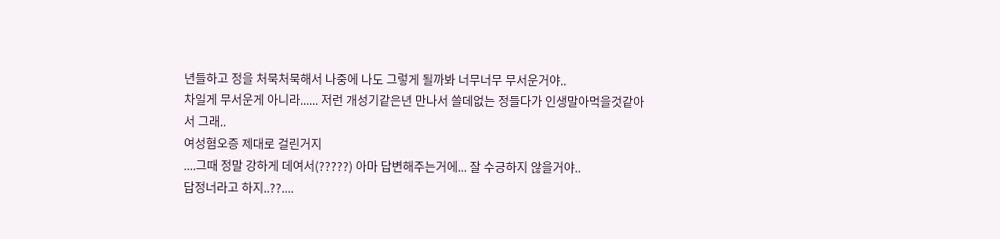년들하고 정을 처묵처묵해서 나중에 나도 그렇게 될까봐 너무너무 무서운거야..
차일게 무서운게 아니라...... 저런 개성기같은년 만나서 쓸데없는 정들다가 인생말아먹을것같아서 그래..
여성혐오증 제대로 걸린거지
....그때 정말 강하게 데여서(?????) 아마 답변해주는거에... 잘 수긍하지 않을거야..
답정너라고 하지..??....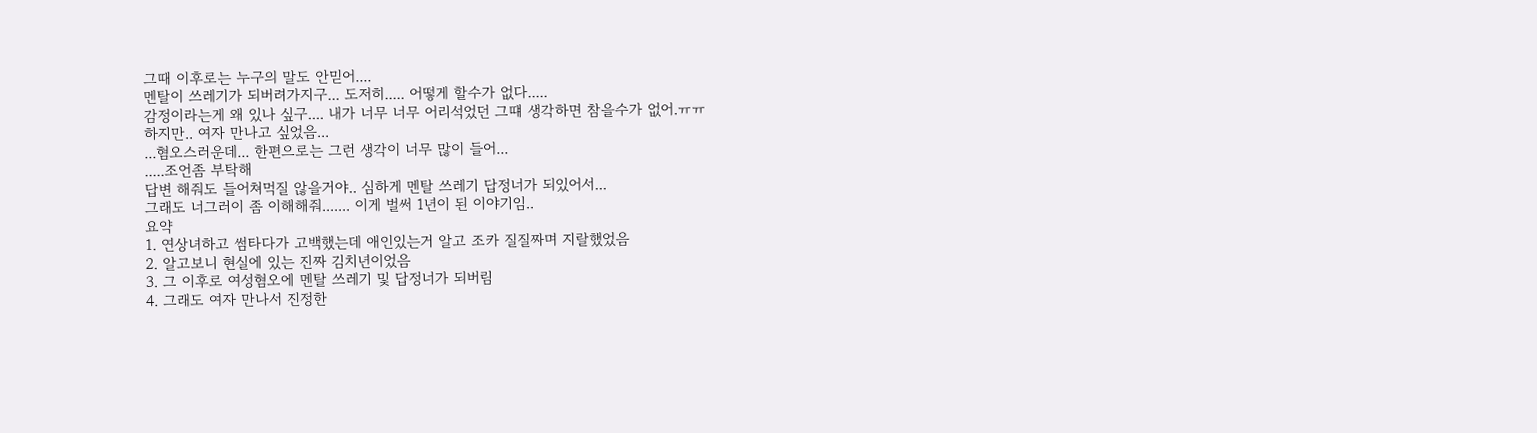그때 이후로는 누구의 말도 안믿어....
멘탈이 쓰레기가 되버려가지구... 도저히..... 어떻게 할수가 없다.....
감정이라는게 왜 있나 싶구.... 내가 너무 너무 어리석었던 그떄 생각하면 참을수가 없어.ㅠㅠ
하지만.. 여자 만나고 싶었음...
...혐오스러운데... 한편으로는 그런 생각이 너무 많이 들어...
.....조언좀 부탁해
답변 해줘도 들어쳐먹질 않을거야.. 심하게 멘탈 쓰레기 답정너가 되있어서...
그래도 너그러이 좀 이해해줘....... 이게 벌써 1년이 된 이야기임..
요약
1. 연상녀하고 썸타다가 고백했는데 애인있는거 알고 조카 질질짜며 지랄했었음
2. 알고보니 현실에 있는 진짜 김치년이었음
3. 그 이후로 여성혐오에 멘탈 쓰레기 및 답정너가 되버림
4. 그래도 여자 만나서 진정한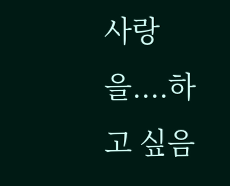사랑을....하고 싶음